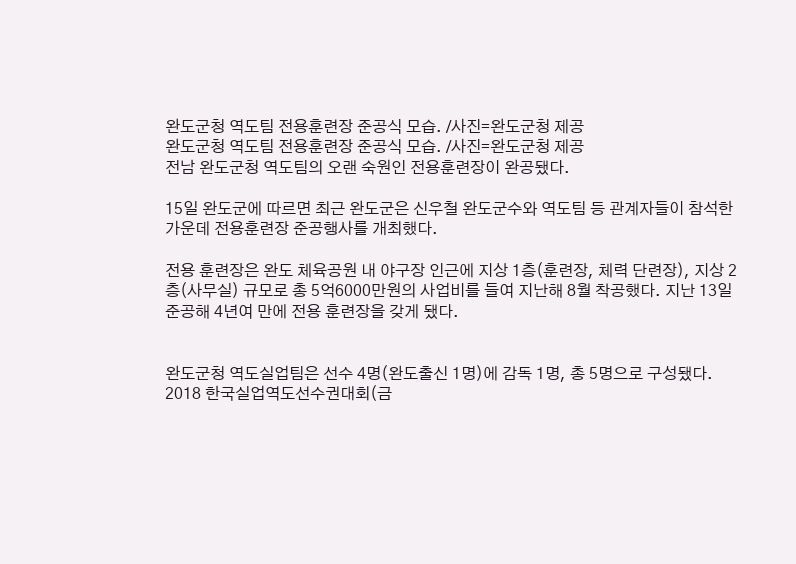완도군청 역도팀 전용훈련장 준공식 모습. /사진=완도군청 제공
완도군청 역도팀 전용훈련장 준공식 모습. /사진=완도군청 제공
전남 완도군청 역도팀의 오랜 숙원인 전용훈련장이 완공됐다.

15일 완도군에 따르면 최근 완도군은 신우철 완도군수와 역도팀 등 관계자들이 참석한 가운데 전용훈련장 준공행사를 개최했다.

전용 훈련장은 완도 체육공원 내 야구장 인근에 지상 1층(훈련장, 체력 단련장), 지상 2층(사무실) 규모로 총 5억6000만원의 사업비를 들여 지난해 8월 착공했다. 지난 13일 준공해 4년여 만에 전용 훈련장을 갖게 됐다.


완도군청 역도실업팀은 선수 4명(완도출신 1명)에 감독 1명, 총 5명으로 구성됐다. 2018 한국실업역도선수권대회(금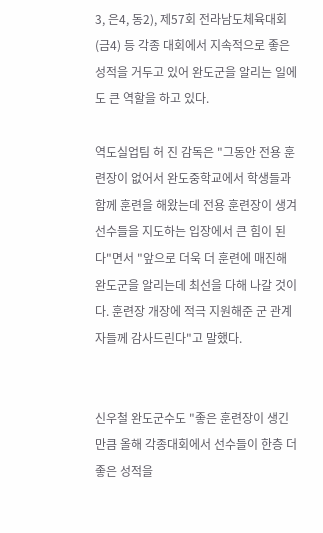3, 은4, 동2), 제57회 전라남도체육대회(금4) 등 각종 대회에서 지속적으로 좋은 성적을 거두고 있어 완도군을 알리는 일에도 큰 역할을 하고 있다.

역도실업팀 허 진 감독은 "그동안 전용 훈련장이 없어서 완도중학교에서 학생들과 함께 훈련을 해왔는데 전용 훈련장이 생겨 선수들을 지도하는 입장에서 큰 힘이 된다"면서 "앞으로 더욱 더 훈련에 매진해 완도군을 알리는데 최선을 다해 나갈 것이다. 훈련장 개장에 적극 지원해준 군 관계자들께 감사드린다"고 말했다.


신우철 완도군수도 "좋은 훈련장이 생긴 만큼 올해 각종대회에서 선수들이 한층 더 좋은 성적을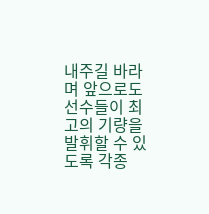내주길 바라며 앞으로도 선수들이 최고의 기량을 발휘할 수 있도록 각종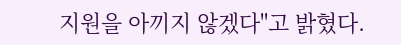지원을 아끼지 않겠다"고 밝혔다.